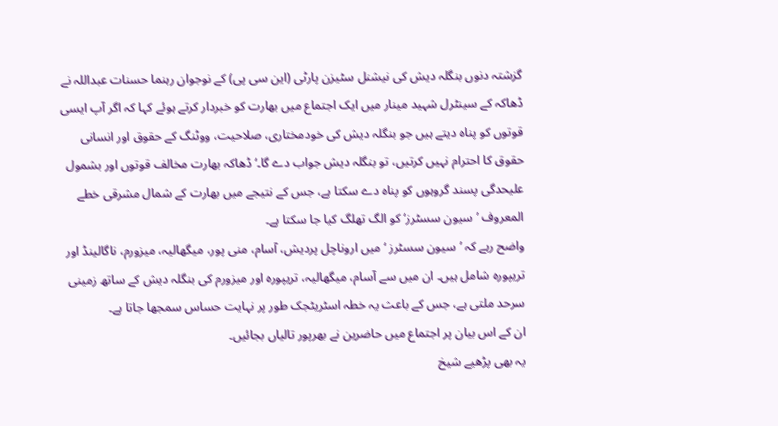گزشتہ دنوں بنگلہ دیش کی نیشنل سٹیزن پارٹی (این سی پی) کے نوجوان رہنما حسنات عبداللہ نے ڈھاکہ کے سینٹرل شہید مینار میں ایک اجتماع میں بھارت کو خبردار کرتے ہوئے کہا کہ اگر آپ ایسی قوتوں کو پناہ دیتے ہیں جو بنگلہ دیش کی خودمختاری، صلاحیت، ووٹنگ کے حقوق اور انسانی حقوق کا احترام نہیں کرتیں، تو بنگلہ دیش جواب دے گا۔‘ ڈھاکہ بھارت مخالف قوتوں اور بشمول علیحدگی پسند گروہوں کو پناہ دے سکتا ہے، جس کے نتیجے میں بھارت کے شمال مشرقی خطے المعروف ’سیون سسٹرز‘ کو الگ تھلگ کیا جا سکتا ہے۔
واضح رہے کہ ’سیون سسٹرز ‘ میں اروناچل پردیش، آسام، منی پور، میگھالیہ، میزورم، ناگالینڈ اور تریپورہ شامل ہیں۔ ان میں سے آسام، میگھالیہ، تریپورہ اور میزورم کی بنگلہ دیش کے ساتھ زمینی سرحد ملتی ہے، جس کے باعث یہ خطہ اسٹریٹجک طور پر نہایت حساس سمجھا جاتا ہے۔
ان کے اس بیان پر اجتماع میں حاضرین نے بھرپور تالیاں بجائیں۔
یہ بھی پڑھیے شیخ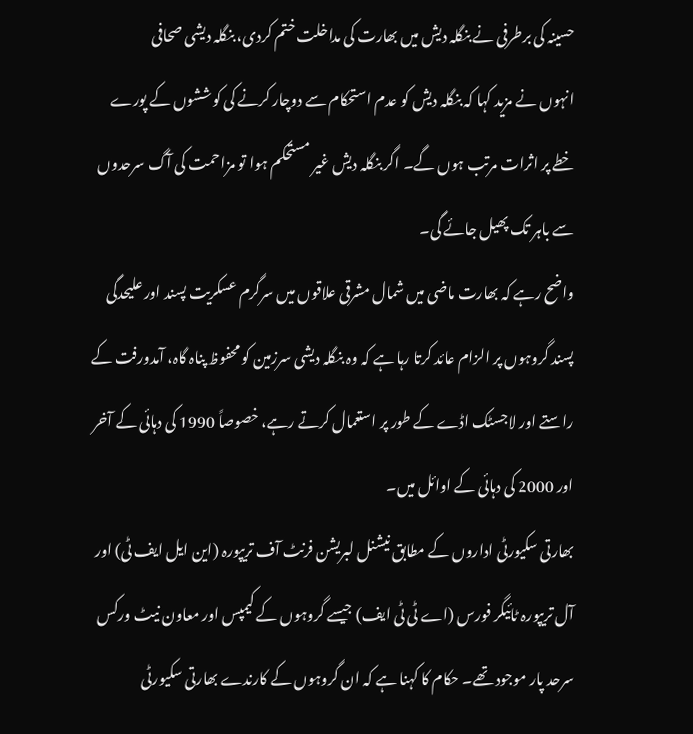حسینہ کی برطرفی نے بنگلہ دیش میں بھارت کی مداخلت ختم کردی، بنگلہ دیشی صحافی
انہوں نے مزید کہا کہ بنگلہ دیش کو عدم استحکام سے دوچار کرنے کی کوششوں کے پورے خطے پر اثرات مرتب ہوں گے۔ اگر بنگلہ دیش غیر مستحکم ہوا تو مزاحمت کی آگ سرحدوں سے باہر تک پھیل جائے گی۔
واضح رہے کہ بھارت ماضی میں شمال مشرقی علاقوں میں سرگرم عسکریت پسند اور علیحدگی پسند گروہوں پر الزام عائد کرتا رہا ہے کہ وہ بنگلہ دیشی سرزمین کو محفوظ پناہ گاہ، آمدورفت کے راستے اور لاجسٹک اڈے کے طور پر استعمال کرتے رہے، خصوصاً 1990 کی دہائی کے آخر اور 2000 کی دہائی کے اوائل میں۔
بھارتی سکیورٹی اداروں کے مطابق نیشنل لبریشن فرنٹ آف تریپورہ (این ایل ایف ٹی) اور آل تریپورہ ٹائیگر فورس (اے ٹی ٹی ایف) جیسے گروہوں کے کیمپس اور معاون نیٹ ورکس سرحد پار موجود تھے۔ حکام کا کہنا ہے کہ ان گروہوں کے کارندے بھارتی سکیورٹی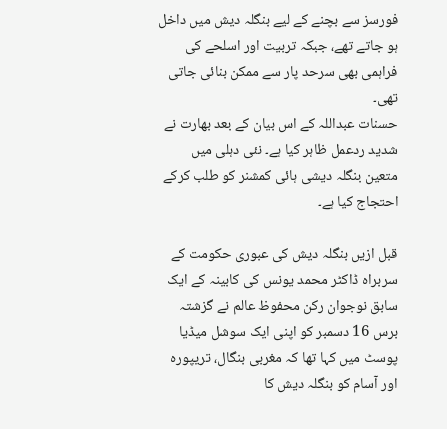فورسز سے بچنے کے لیے بنگلہ دیش میں داخل ہو جاتے تھے، جبکہ تربیت اور اسلحے کی فراہمی بھی سرحد پار سے ممکن بنائی جاتی تھی۔
حسنات عبداللہ کے اس بیان کے بعد بھارت نے شدید ردعمل ظاہر کیا ہے۔ نئی دہلی میں متعین بنگلہ دیشی ہائی کمشنر کو طلب کرکے احتجاج کیا ہے۔

قبل ازیں بنگلہ دیش کی عبوری حکومت کے سربراہ ڈاکٹر محمد یونس کی کابینہ کے ایک سابق نوجوان رکن محفوظ عالم نے گزشتہ برس 16 دسمبر کو اپنی ایک سوشل میڈیا پوسٹ میں کہا تھا کہ مغربی بنگال، تریپورہ اور آسام کو بنگلہ دیش کا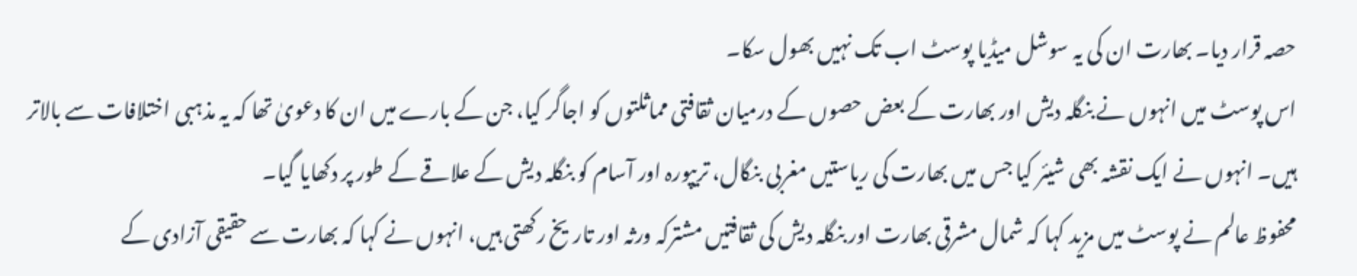حصہ قرار دیا۔ بھارت ان کی یہ سوشل میڈیا پوسٹ اب تک نہیں بھول سکا۔
اس پوسٹ میں انہوں نے بنگلہ دیش اور بھارت کے بعض حصوں کے درمیان ثقافتی مماثلتوں کو اجاگر کیا، جن کے بارے میں ان کا دعویٰ تھا کہ یہ مذہبی اختلافات سے بالاتر ہیں۔ انہوں نے ایک نقشہ بھی شیئر کیا جس میں بھارت کی ریاستیں مغربی بنگال، تریپورہ اور آسام کو بنگلہ دیش کے علاقے کے طور پر دکھایا گیا۔
محفوظ عالم نے پوسٹ میں مزید کہا کہ شمال مشرقی بھارت اور بنگلہ دیش کی ثقافتیں مشترکہ ورثہ اور تاریخ رکھتی ہیں، انہوں نے کہا کہ بھارت سے حقیقی آزادی کے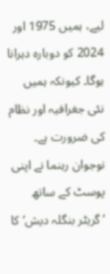لیے، ہمیں 1975 اور 2024 کو دوبارہ دہرانا ہوگا۔ کیونکہ ہمیں نئی جغرافیہ اور نظام کی ضرورت ہے۔
نوجوان رہنما نے اپنی پوسٹ کے ساتھ ’گریٹر بنگلہ دیش‘ کا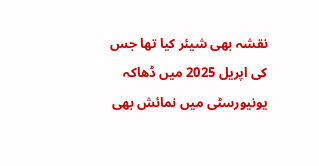نقشہ بھی شیئر کیا تھا جس کی اپریل 2025 میں ڈھاکہ یونیورسٹی میں نمائش بھی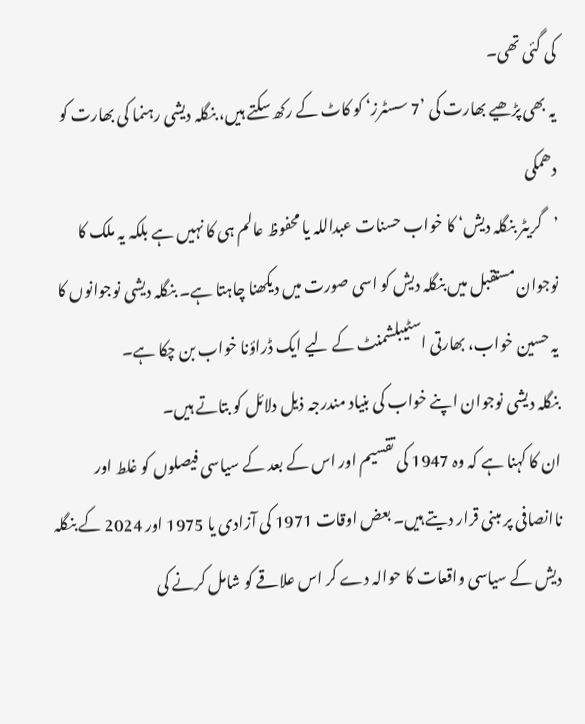کی گئی تھی۔
یہ بھی پڑھیے بھارت کی ’7 سسٹرز‘ کو کاٹ کے رکھ سکتے ہیں، بنگلہ دیشی رہنما کی بھارت کو دھمکی
’گریٹر بنگلہ دیش‘ کا خواب حسنات عبداللہ یا محفوظ عالم ہی کا نہیں ہے بلکہ یہ ملک کا نوجوان مستقبل میں بنگلہ دیش کو اسی صورت میں دیکھنا چاہتا ہے۔ بنگلہ دیشی نوجوانوں کا یہ حسین خواب، بھارتی اسٹیبلشمنٹ کے لیے ایک ڈراؤنا خواب بن چکا ہے۔
بنگلہ دیشی نوجوان اپنے خواب کی بنیاد مندرجہ ذیل دلائل کو بتاتے ہیں۔
ان کا کہنا ہے کہ وہ 1947 کی تقسیم اور اس کے بعد کے سیاسی فیصلوں کو غلط اور ناانصافی پر مبنی قرار دیتے ہیں۔ بعض اوقات 1971 کی آزادی یا 1975 اور 2024 کے بنگلہ دیش کے سیاسی واقعات کا حوالہ دے کر اس علاقے کو شامل کرنے کی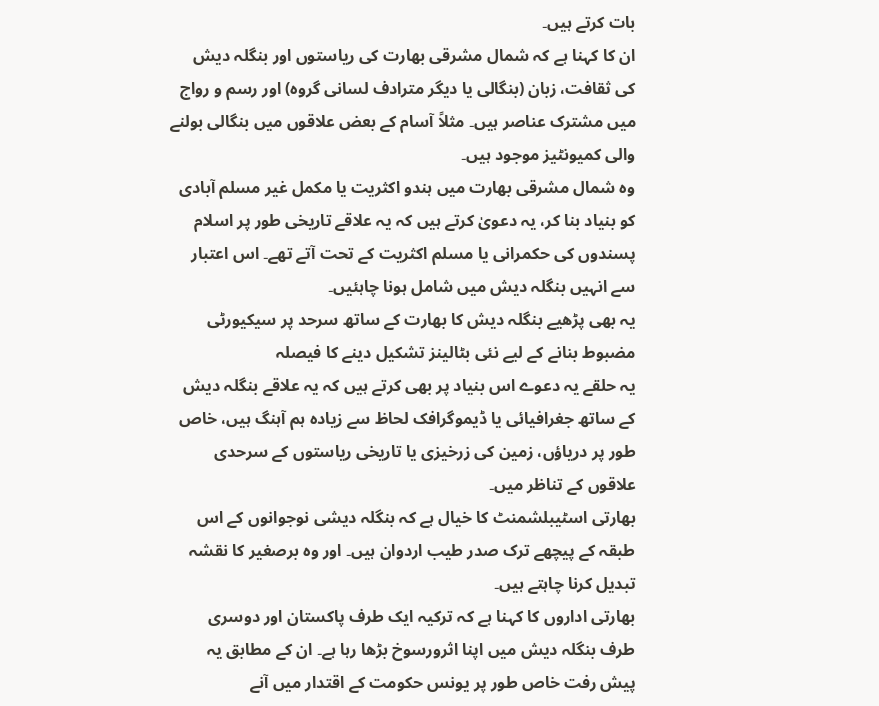بات کرتے ہیں۔
ان کا کہنا ہے کہ شمال مشرقی بھارت کی ریاستوں اور بنگلہ دیش کی ثقافت، زبان (بنگالی یا دیگر مترادف لسانی گروہ) اور رسم و رواج میں مشترک عناصر ہیں۔ مثلاً آسام کے بعض علاقوں میں بنگالی بولنے والی کمیونٹیز موجود ہیں۔
وہ شمال مشرقی بھارت میں ہندو اکثریت یا مکمل غیر مسلم آبادی کو بنیاد بنا کر، یہ دعویٰ کرتے ہیں کہ یہ علاقے تاریخی طور پر اسلام پسندوں کی حکمرانی یا مسلم اکثریت کے تحت آتے تھے۔ اس اعتبار سے انہیں بنگلہ دیش میں شامل ہونا چاہئیں۔
یہ بھی پڑھیے بنگلہ دیش کا بھارت کے ساتھ سرحد پر سیکیورٹی مضبوط بنانے کے لیے نئی بٹالینز تشکیل دینے کا فیصلہ
یہ حلقے یہ دعوے اس بنیاد پر بھی کرتے ہیں کہ یہ علاقے بنگلہ دیش کے ساتھ جغرافیائی یا ڈیموگرافک لحاظ سے زیادہ ہم آہنگ ہیں، خاص طور پر دریاؤں، زمین کی زرخیزی یا تاریخی ریاستوں کے سرحدی علاقوں کے تناظر میں۔
بھارتی اسٹیبلشمنٹ کا خیال ہے کہ بنگلہ دیشی نوجوانوں کے اس طبقہ کے پیچھے ترک صدر طیب اردوان ہیں۔ اور وہ برصغیر کا نقشہ تبدیل کرنا چاہتے ہیں۔
بھارتی اداروں کا کہنا ہے کہ ترکیہ ایک طرف پاکستان اور دوسری طرف بنگلہ دیش میں اپنا اثرورسوخ بڑھا رہا ہے۔ ان کے مطابق یہ پیش رفت خاص طور پر یونس حکومت کے اقتدار میں آنے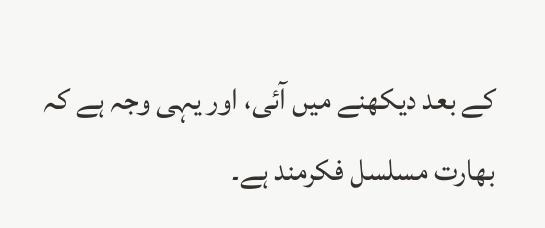کے بعد دیکھنے میں آئی، اور یہی وجہ ہے کہ بھارت مسلسل فکرمند ہے۔